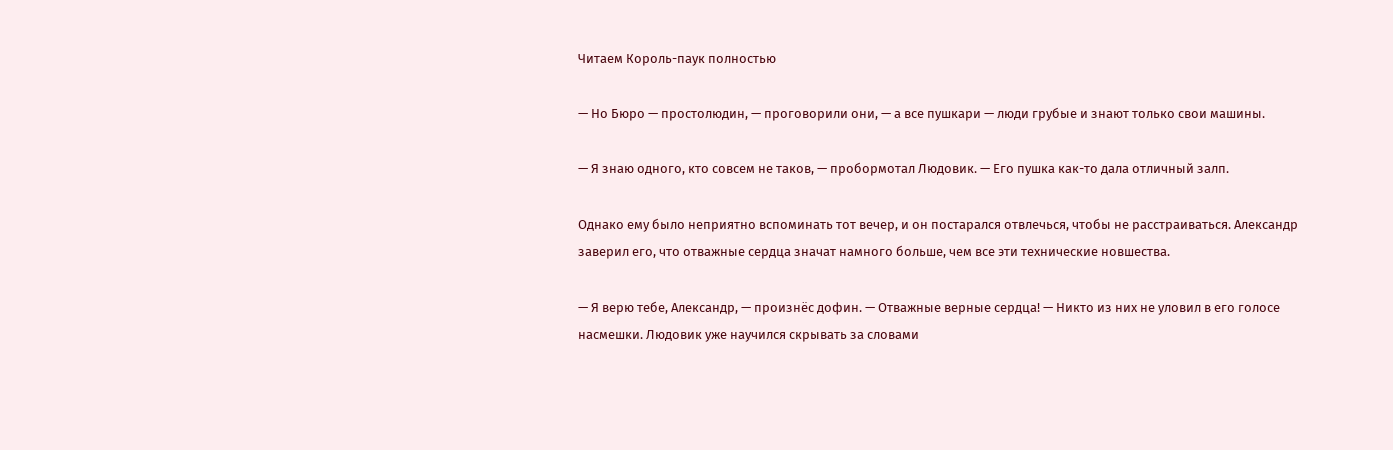Читаем Король-паук полностью

— Но Бюро — простолюдин, — проговорили они, — а все пушкари — люди грубые и знают только свои машины.

— Я знаю одного, кто совсем не таков, — пробормотал Людовик. — Его пушка как-то дала отличный залп.

Однако ему было неприятно вспоминать тот вечер, и он постарался отвлечься, чтобы не расстраиваться. Александр заверил его, что отважные сердца значат намного больше, чем все эти технические новшества.

— Я верю тебе, Александр, — произнёс дофин. — Отважные верные сердца! — Никто из них не уловил в его голосе насмешки. Людовик уже научился скрывать за словами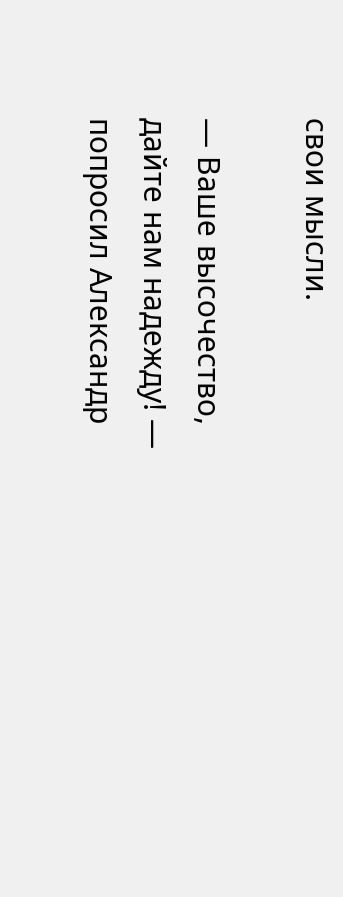свои мысли.

— Ваше высочество, дайте нам надежду! — попросил Александр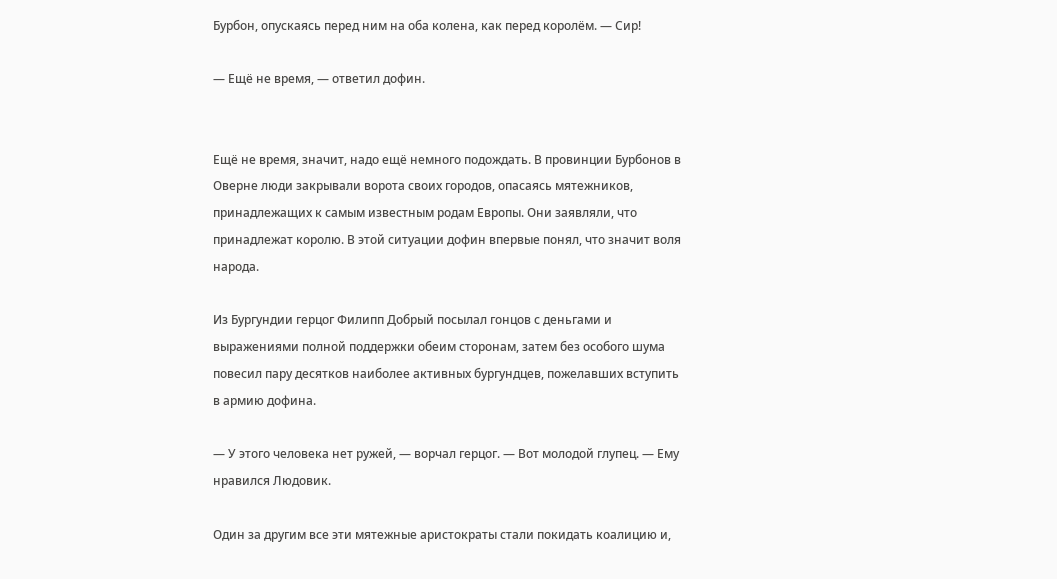Бурбон, опускаясь перед ним на оба колена, как перед королём. — Сир!

— Ещё не время, — ответил дофин.


Ещё не время, значит, надо ещё немного подождать. В провинции Бурбонов в Оверне люди закрывали ворота своих городов, опасаясь мятежников, принадлежащих к самым известным родам Европы. Они заявляли, что принадлежат королю. В этой ситуации дофин впервые понял, что значит воля народа.

Из Бургундии герцог Филипп Добрый посылал гонцов с деньгами и выражениями полной поддержки обеим сторонам, затем без особого шума повесил пару десятков наиболее активных бургундцев, пожелавших вступить в армию дофина.

— У этого человека нет ружей, — ворчал герцог. — Вот молодой глупец. — Ему нравился Людовик.

Один за другим все эти мятежные аристократы стали покидать коалицию и,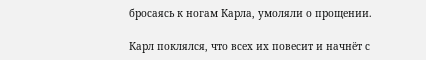бросаясь к ногам Карла, умоляли о прощении.

Карл поклялся, что всех их повесит и начнёт с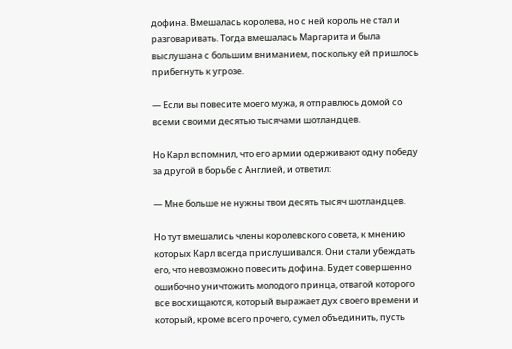дофина. Вмешалась королева, но с ней король не стал и разговаривать. Тогда вмешалась Маргарита и была выслушана с большим вниманием, поскольку ей пришлось прибегнуть к угрозе.

— Если вы повесите моего мужа, я отправлюсь домой со всеми своими десятью тысячами шотландцев.

Но Карл вспомнил, что его армии одерживают одну победу за другой в борьбе с Англией, и ответил:

— Мне больше не нужны твои десять тысяч шотландцев.

Но тут вмешались члены королевского совета, к мнению которых Карл всегда прислушивался. Они стали убеждать его, что невозможно повесить дофина. Будет совершенно ошибочно уничтожить молодого принца, отвагой которого все восхищаются, который выражает дух своего времени и который, кроме всего прочего, сумел объединить, пусть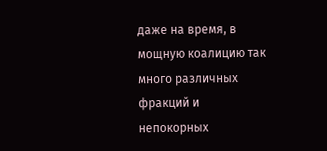даже на время, в мощную коалицию так много различных фракций и непокорных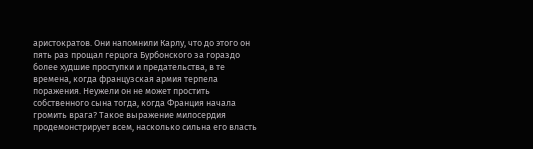аристократов. Они напомнили Карлу, что до этого он пять раз прощал герцога Бурбонского за гораздо более худшие проступки и предательства, в те времена, когда французская армия терпела поражения. Неужели он не может простить собственного сына тогда, когда Франция начала громить врага? Такое выражение милосердия продемонстрирует всем, насколько сильна его власть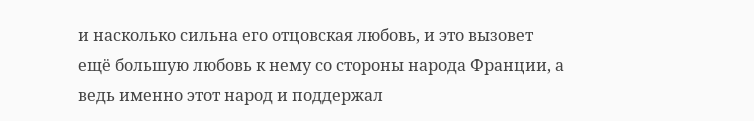и насколько сильна его отцовская любовь, и это вызовет ещё большую любовь к нему со стороны народа Франции, а ведь именно этот народ и поддержал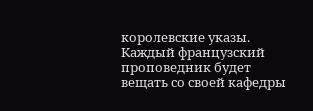королевские указы. Каждый французский проповедник будет вещать со своей кафедры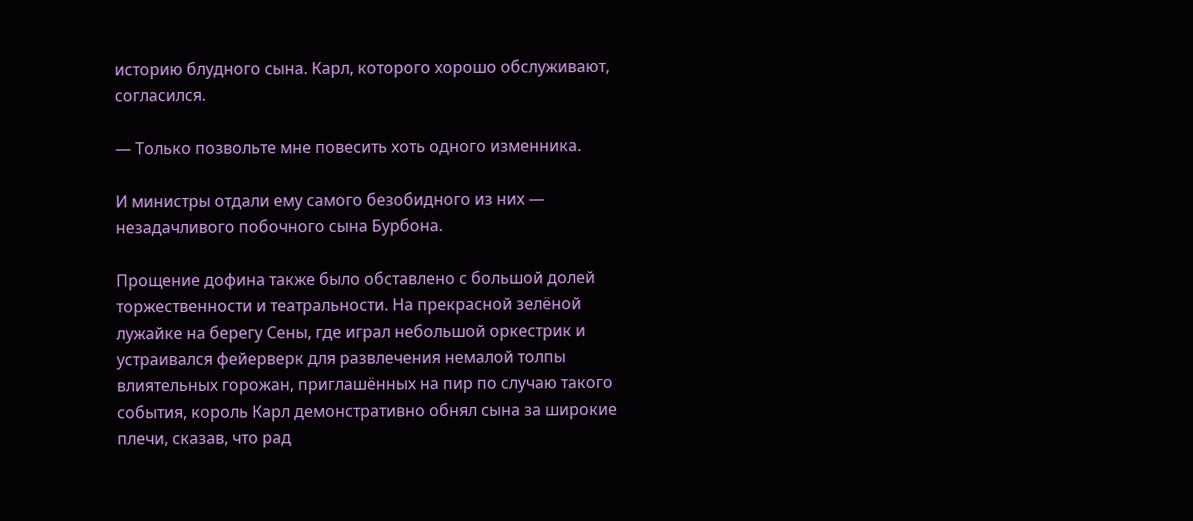историю блудного сына. Карл, которого хорошо обслуживают, согласился.

— Только позвольте мне повесить хоть одного изменника.

И министры отдали ему самого безобидного из них — незадачливого побочного сына Бурбона.

Прощение дофина также было обставлено с большой долей торжественности и театральности. На прекрасной зелёной лужайке на берегу Сены, где играл небольшой оркестрик и устраивался фейерверк для развлечения немалой толпы влиятельных горожан, приглашённых на пир по случаю такого события, король Карл демонстративно обнял сына за широкие плечи, сказав, что рад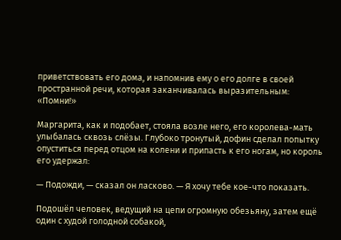приветствовать его дома, и напомнив ему о его долге в своей пространной речи, которая заканчивалась выразительным: «Помни!»

Маргарита, как и подобает, стояла возле него, его королева-мать улыбалась сквозь слёзы. Глубоко тронутый, дофин сделал попытку опуститься перед отцом на колени и припасть к его ногам, но король его удержал:

— Подожди, — сказал он ласково. — Я хочу тебе кое-что показать.

Подошёл человек, ведущий на цепи огромную обезьяну, затем ещё один с худой голодной собакой,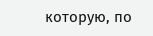которую, по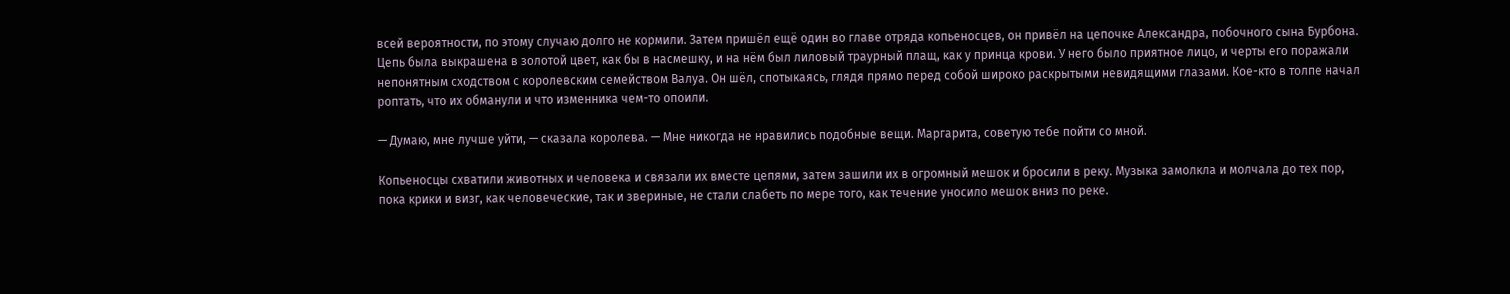всей вероятности, по этому случаю долго не кормили. Затем пришёл ещё один во главе отряда копьеносцев, он привёл на цепочке Александра, побочного сына Бурбона. Цепь была выкрашена в золотой цвет, как бы в насмешку, и на нём был лиловый траурный плащ, как у принца крови. У него было приятное лицо, и черты его поражали непонятным сходством с королевским семейством Валуа. Он шёл, спотыкаясь, глядя прямо перед собой широко раскрытыми невидящими глазами. Кое-кто в толпе начал роптать, что их обманули и что изменника чем-то опоили.

— Думаю, мне лучше уйти, — сказала королева. — Мне никогда не нравились подобные вещи. Маргарита, советую тебе пойти со мной.

Копьеносцы схватили животных и человека и связали их вместе цепями, затем зашили их в огромный мешок и бросили в реку. Музыка замолкла и молчала до тех пор, пока крики и визг, как человеческие, так и звериные, не стали слабеть по мере того, как течение уносило мешок вниз по реке.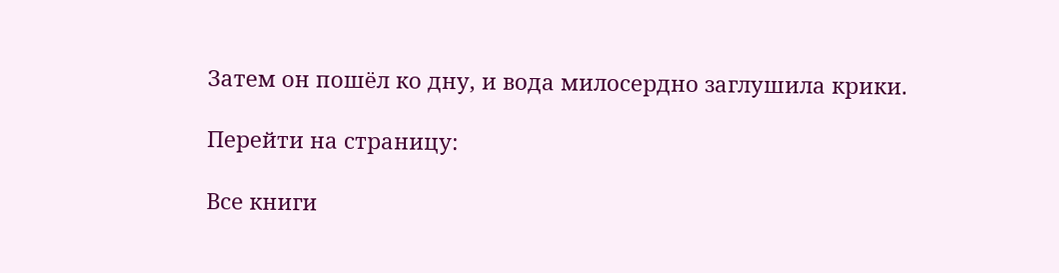Затем он пошёл ко дну, и вода милосердно заглушила крики.

Перейти на страницу:

Все книги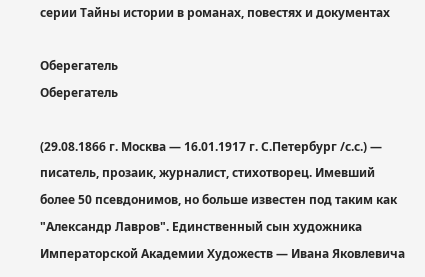серии Тайны истории в романах, повестях и документах

Оберегатель
Оберегатель

(29.08.1866 г. Москва — 16.01.1917 г. С.Петербург /с.с.) — писатель, прозаик, журналист, стихотворец. Имевший более 50 псевдонимов, но больше известен под таким как "Александр Лавров". Единственный сын художника Императорской Академии Художеств — Ивана Яковлевича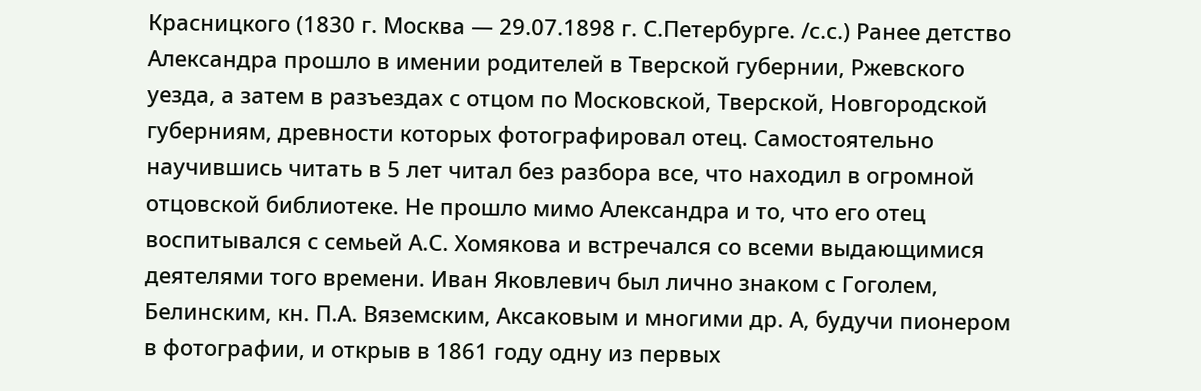Красницкого (1830 г. Москва — 29.07.1898 г. С.Петербурге. /с.с.) Ранее детство Александра прошло в имении родителей в Тверской губернии, Ржевского уезда, а затем в разъездах с отцом по Московской, Тверской, Новгородской губерниям, древности которых фотографировал отец. Самостоятельно научившись читать в 5 лет читал без разбора все, что находил в огромной отцовской библиотеке. Не прошло мимо Александра и то, что его отец воспитывался с семьей А.С. Хомякова и встречался со всеми выдающимися деятелями того времени. Иван Яковлевич был лично знаком с Гоголем, Белинским, кн. П.А. Вяземским, Аксаковым и многими др. А, будучи пионером в фотографии, и открыв в 1861 году одну из первых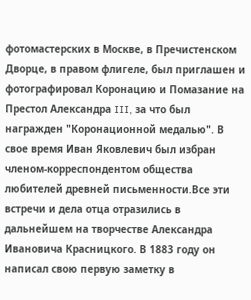фотомастерских в Москве, в Пречистенском Дворце, в правом флигеле, был приглашен и фотографировал Коронацию и Помазание на Престол Александра III, за что был награжден "Коронационной медалью". В свое время Иван Яковлевич был избран членом-корреспондентом общества любителей древней письменности.Все эти встречи и дела отца отразились в дальнейшем на творчестве Александра Ивановича Красницкого. В 1883 году он написал свою первую заметку в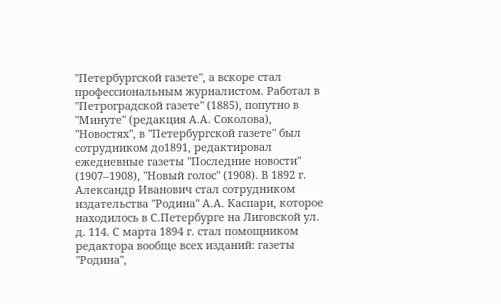"Петербургской газете", а вскоре стал профессиональным журналистом. Работал в "Петроградской газете" (1885), попутно в "Минуте" (редакция А.А. Соколова), "Новостях", в "Петербургской газете" был сотрудником до1891, редактировал ежедневные газеты "Последние новости" (1907–1908), "Новый голос" (1908). В 1892 г. Александр Иванович стал сотрудником издательства "Родина" А.А. Каспари, которое находилось в С.Петербурге на Лиговской ул. д. 114. С марта 1894 г. стал помощником редактора вообще всех изданий: газеты "Родина",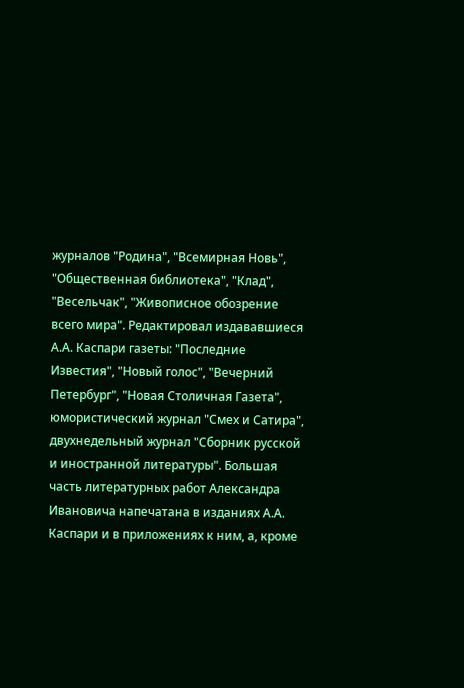журналов "Родина", "Всемирная Новь", "Общественная библиотека", "Клад", "Весельчак", "Живописное обозрение всего мира". Редактировал издававшиеся А.А. Каспари газеты: "Последние Известия", "Новый голос", "Вечерний Петербург", "Новая Столичная Газета", юмористический журнал "Смех и Сатира", двухнедельный журнал "Сборник русской и иностранной литературы". Большая часть литературных работ Александра Ивановича напечатана в изданиях А.А. Каспари и в приложениях к ним, а, кроме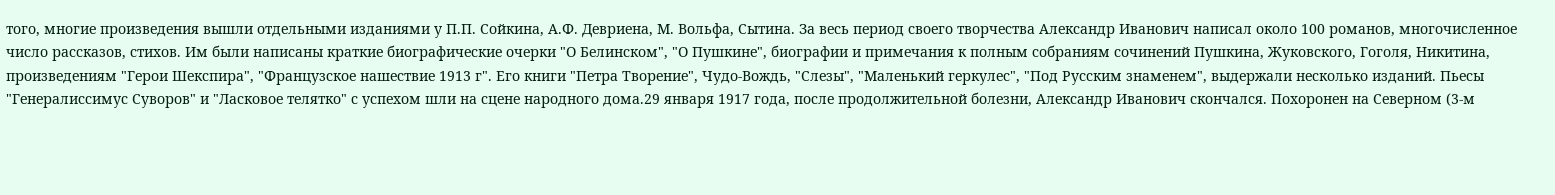того, многие произведения вышли отдельными изданиями у П.П. Сойкина, А.Ф. Девриена, М. Вольфа, Сытина. За весь период своего творчества Александр Иванович написал около 100 романов, многочисленное число рассказов, стихов. Им были написаны краткие биографические очерки "О Белинском", "О Пушкине", биографии и примечания к полным собраниям сочинений Пушкина, Жуковского, Гоголя, Никитина, произведениям "Герои Шекспира", "Французское нашествие 1913 г". Его книги "Петра Творение", Чудо-Вождь, "Слезы", "Маленький геркулес", "Под Русским знаменем", выдержали несколько изданий. Пьесы "Генералиссимус Суворов" и "Ласковое телятко" с успехом шли на сцене народного дома.29 января 1917 года, после продолжительной болезни, Александр Иванович скончался. Похоронен на Северном (3-м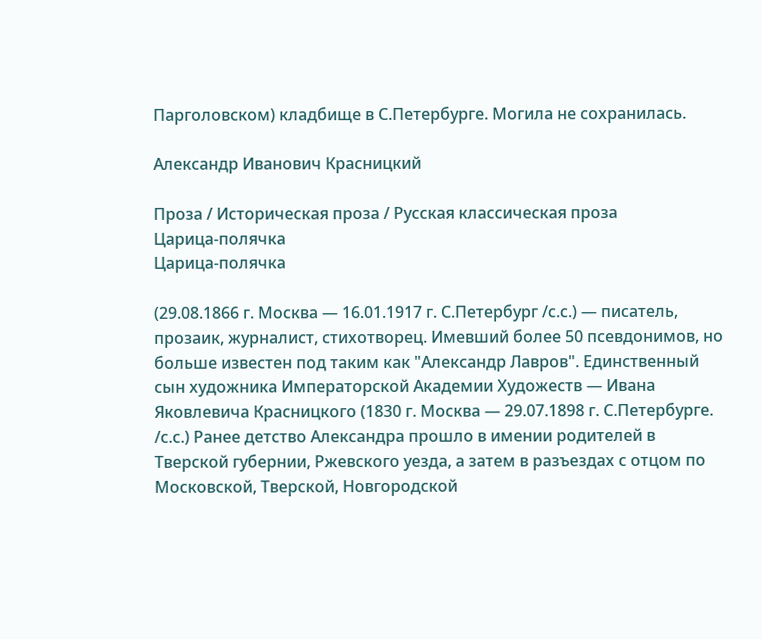Парголовском) кладбище в С.Петербурге. Могила не сохранилась.

Александр Иванович Красницкий

Проза / Историческая проза / Русская классическая проза
Царица-полячка
Царица-полячка

(29.08.1866 г. Москва — 16.01.1917 г. С.Петербург /с.с.) — писатель, прозаик, журналист, стихотворец. Имевший более 50 псевдонимов, но больше известен под таким как "Александр Лавров". Единственный сын художника Императорской Академии Художеств — Ивана Яковлевича Красницкого (1830 г. Москва — 29.07.1898 г. С.Петербурге. /с.с.) Ранее детство Александра прошло в имении родителей в Тверской губернии, Ржевского уезда, а затем в разъездах с отцом по Московской, Тверской, Новгородской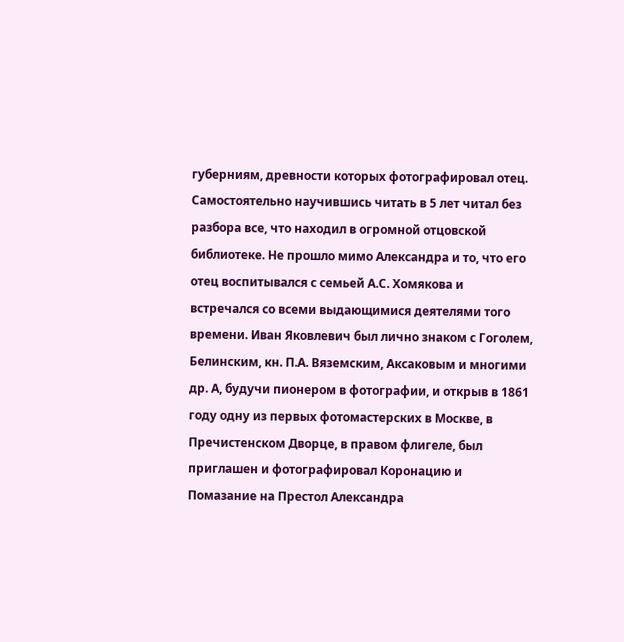губерниям, древности которых фотографировал отец. Самостоятельно научившись читать в 5 лет читал без разбора все, что находил в огромной отцовской библиотеке. Не прошло мимо Александра и то, что его отец воспитывался с семьей А.С. Хомякова и встречался со всеми выдающимися деятелями того времени. Иван Яковлевич был лично знаком с Гоголем, Белинским, кн. П.А. Вяземским, Аксаковым и многими др. А, будучи пионером в фотографии, и открыв в 1861 году одну из первых фотомастерских в Москве, в Пречистенском Дворце, в правом флигеле, был приглашен и фотографировал Коронацию и Помазание на Престол Александра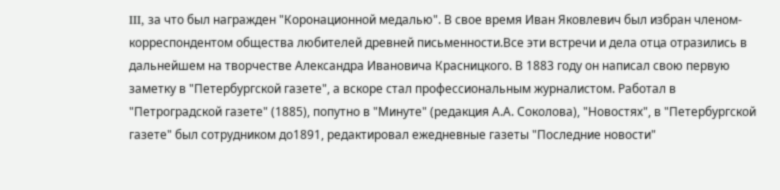III, за что был награжден "Коронационной медалью". В свое время Иван Яковлевич был избран членом-корреспондентом общества любителей древней письменности.Все эти встречи и дела отца отразились в дальнейшем на творчестве Александра Ивановича Красницкого. В 1883 году он написал свою первую заметку в "Петербургской газете", а вскоре стал профессиональным журналистом. Работал в "Петроградской газете" (1885), попутно в "Минуте" (редакция А.А. Соколова), "Новостях", в "Петербургской газете" был сотрудником до1891, редактировал ежедневные газеты "Последние новости"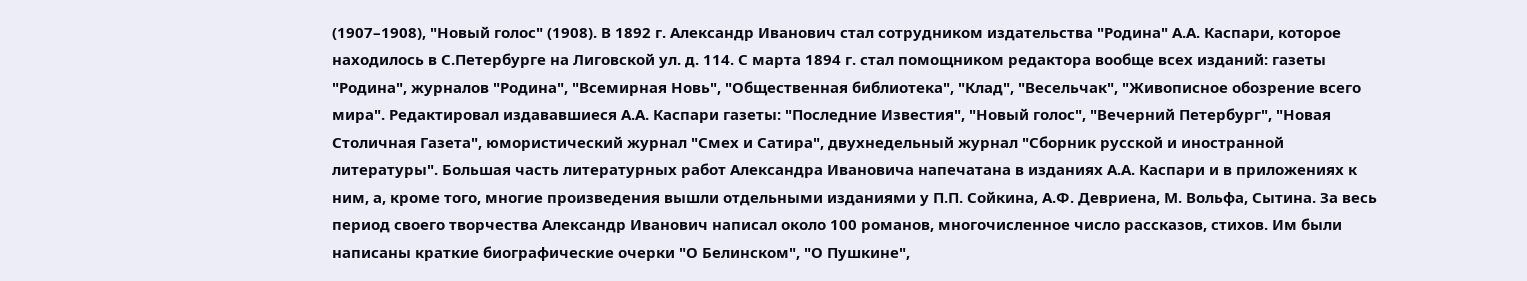(1907–1908), "Новый голос" (1908). В 1892 г. Александр Иванович стал сотрудником издательства "Родина" А.А. Каспари, которое находилось в С.Петербурге на Лиговской ул. д. 114. С марта 1894 г. стал помощником редактора вообще всех изданий: газеты "Родина", журналов "Родина", "Всемирная Новь", "Общественная библиотека", "Клад", "Весельчак", "Живописное обозрение всего мира". Редактировал издававшиеся А.А. Каспари газеты: "Последние Известия", "Новый голос", "Вечерний Петербург", "Новая Столичная Газета", юмористический журнал "Смех и Сатира", двухнедельный журнал "Сборник русской и иностранной литературы". Большая часть литературных работ Александра Ивановича напечатана в изданиях А.А. Каспари и в приложениях к ним, а, кроме того, многие произведения вышли отдельными изданиями у П.П. Сойкина, А.Ф. Девриена, М. Вольфа, Сытина. За весь период своего творчества Александр Иванович написал около 100 романов, многочисленное число рассказов, стихов. Им были написаны краткие биографические очерки "О Белинском", "О Пушкине",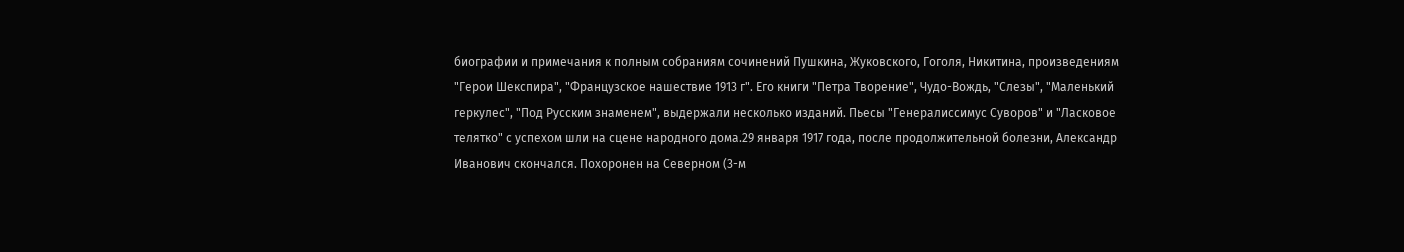биографии и примечания к полным собраниям сочинений Пушкина, Жуковского, Гоголя, Никитина, произведениям "Герои Шекспира", "Французское нашествие 1913 г". Его книги "Петра Творение", Чудо-Вождь, "Слезы", "Маленький геркулес", "Под Русским знаменем", выдержали несколько изданий. Пьесы "Генералиссимус Суворов" и "Ласковое телятко" с успехом шли на сцене народного дома.29 января 1917 года, после продолжительной болезни, Александр Иванович скончался. Похоронен на Северном (3-м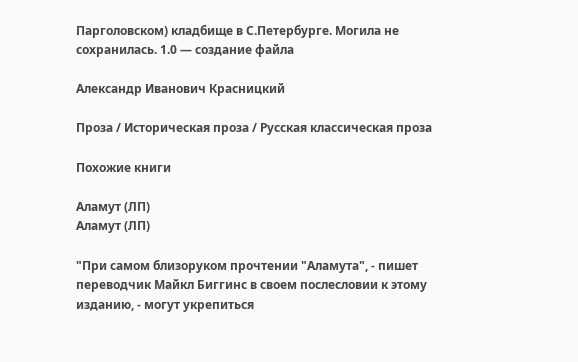Парголовском) кладбище в С.Петербурге. Могила не сохранилась. 1.0 — создание файла

Александр Иванович Красницкий

Проза / Историческая проза / Русская классическая проза

Похожие книги

Аламут (ЛП)
Аламут (ЛП)

"При самом близоруком прочтении "Аламута", - пишет переводчик Майкл Биггинс в своем послесловии к этому изданию, - могут укрепиться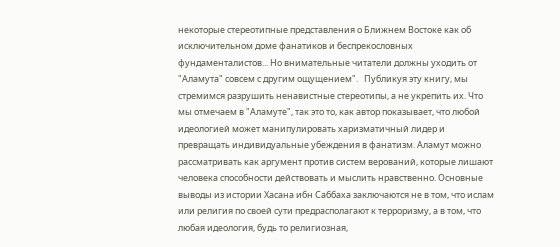некоторые стереотипные представления о Ближнем Востоке как об исключительном доме фанатиков и беспрекословных фундаменталистов... Но внимательные читатели должны уходить от "Аламута" совсем с другим ощущением".   Публикуя эту книгу, мы стремимся разрушить ненавистные стереотипы, а не укрепить их. Что мы отмечаем в "Аламуте", так это то, как автор показывает, что любой идеологией может манипулировать харизматичный лидер и превращать индивидуальные убеждения в фанатизм. Аламут можно рассматривать как аргумент против систем верований, которые лишают человека способности действовать и мыслить нравственно. Основные выводы из истории Хасана ибн Саббаха заключаются не в том, что ислам или религия по своей сути предрасполагают к терроризму, а в том, что любая идеология, будь то религиозная,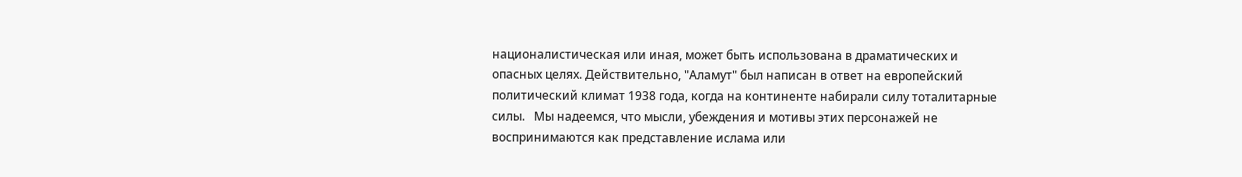националистическая или иная, может быть использована в драматических и опасных целях. Действительно, "Аламут" был написан в ответ на европейский политический климат 1938 года, когда на континенте набирали силу тоталитарные силы.   Мы надеемся, что мысли, убеждения и мотивы этих персонажей не воспринимаются как представление ислама или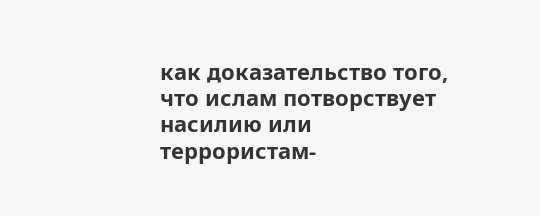как доказательство того, что ислам потворствует насилию или террористам-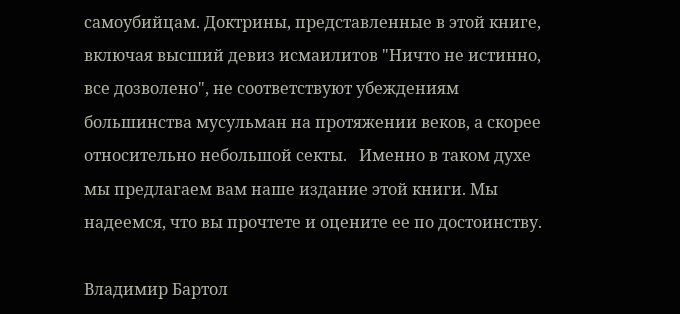самоубийцам. Доктрины, представленные в этой книге, включая высший девиз исмаилитов "Ничто не истинно, все дозволено", не соответствуют убеждениям большинства мусульман на протяжении веков, а скорее относительно небольшой секты.   Именно в таком духе мы предлагаем вам наше издание этой книги. Мы надеемся, что вы прочтете и оцените ее по достоинству.

Владимир Бартол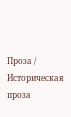Проза / Историческая проза